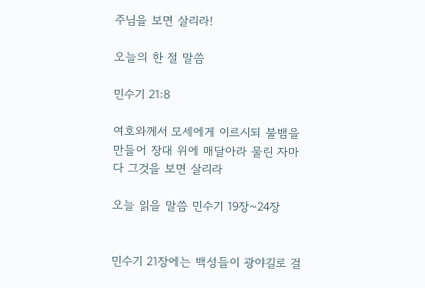주님을 보면 살리라!

오늘의 한 절 말씀

민수기 21:8

여호와께서 모세에게 이르시되 불뱀을 만들어 장대 위에 매달아라 물린 자마다 그것을 보면 살리라

오늘 읽을 말씀 민수기 19장~24장


민수기 21장에는 백성들이 광야길로 걸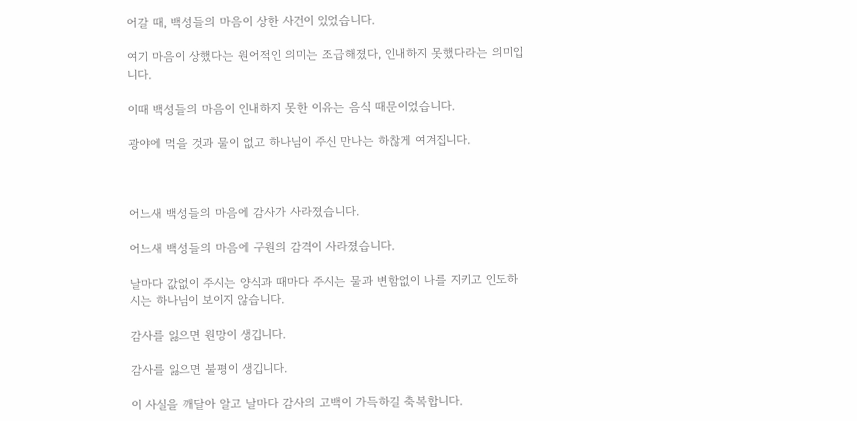어갈 때, 백성들의 마음이 상한 사건이 있었습니다.

여기 마음이 상했다는 원어적인 의미는 조급해졌다, 인내하지 못했다라는 의미입니다.

이때 백성들의 마음이 인내하지 못한 이유는 음식 때문이었습니다.

광야에 먹을 것과 물이 없고 하나님이 주신 만나는 하찮게 여겨집니다.



어느새 백성들의 마음에 감사가 사라졌습니다.

어느새 백성들의 마음에 구원의 감격이 사라졌습니다.

날마다 값없이 주시는 양식과 때마다 주시는 물과 변함없이 나를 지키고 인도하시는 하나님이 보이지 않습니다.

감사를 잃으면 원망이 생깁니다.

감사를 잃으면 불평이 생깁니다.

이 사실을 깨달아 알고 날마다 감사의 고백이 가득하길 축복합니다.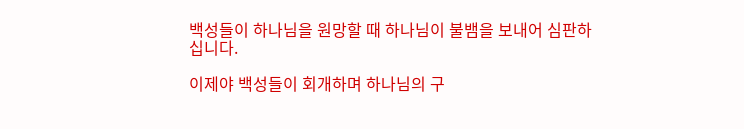백성들이 하나님을 원망할 때 하나님이 불뱀을 보내어 심판하십니다.

이제야 백성들이 회개하며 하나님의 구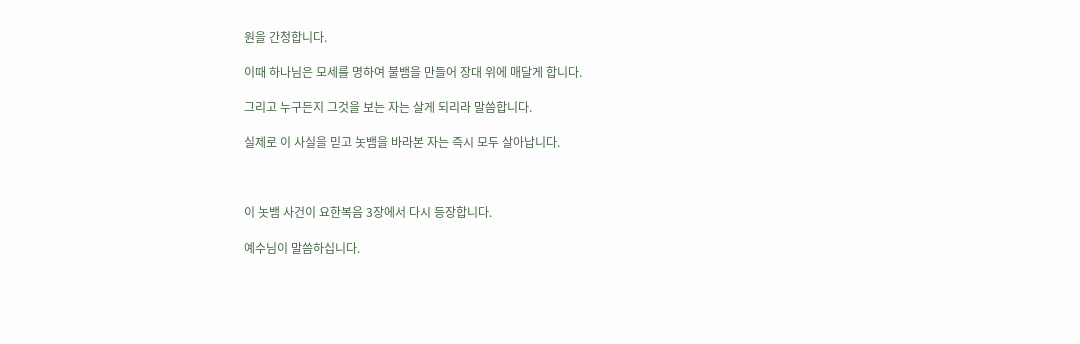원을 간청합니다.

이때 하나님은 모세를 명하여 불뱀을 만들어 장대 위에 매달게 합니다.

그리고 누구든지 그것을 보는 자는 살게 되리라 말씀합니다.

실제로 이 사실을 믿고 놋뱀을 바라본 자는 즉시 모두 살아납니다.



이 놋뱀 사건이 요한복음 3장에서 다시 등장합니다.

예수님이 말씀하십니다.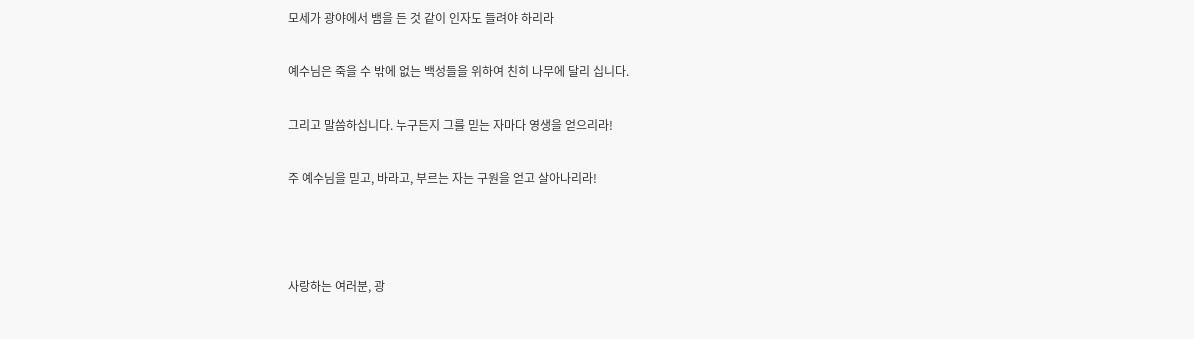모세가 광야에서 뱀을 든 것 같이 인자도 들려야 하리라

예수님은 죽을 수 밖에 없는 백성들을 위하여 친히 나무에 달리 십니다.

그리고 말씀하십니다. 누구든지 그를 믿는 자마다 영생을 얻으리라!

주 예수님을 믿고, 바라고, 부르는 자는 구원을 얻고 살아나리라!



사랑하는 여러분, 광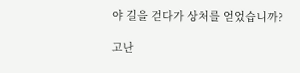야 길을 걷다가 상처를 얻었습니까?

고난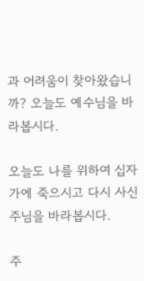과 어려움이 찾아왔습니까? 오늘도 예수님을 바라봅시다.

오늘도 나를 위하여 십자가에 죽으시고 다시 사신 주님을 바라봅시다.

주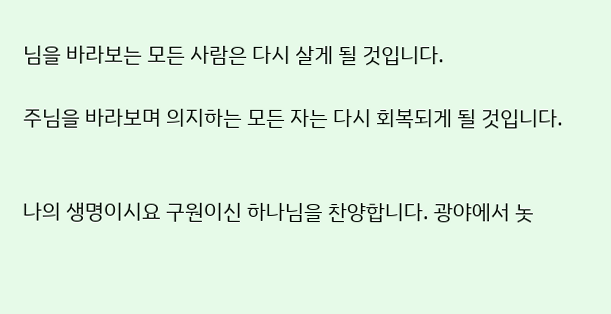님을 바라보는 모든 사람은 다시 살게 될 것입니다.

주님을 바라보며 의지하는 모든 자는 다시 회복되게 될 것입니다.


나의 생명이시요 구원이신 하나님을 찬양합니다. 광야에서 놋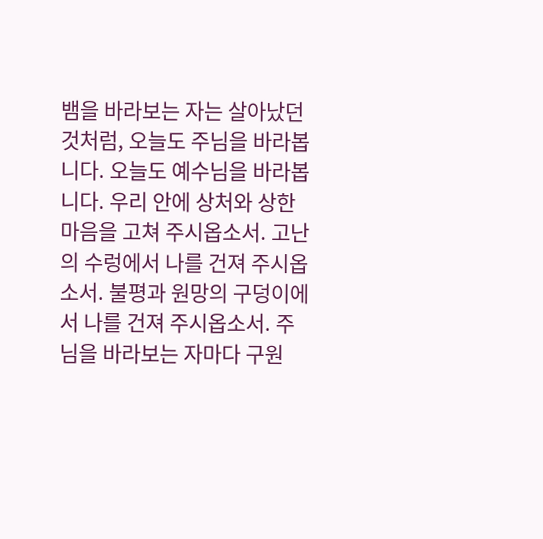뱀을 바라보는 자는 살아났던 것처럼, 오늘도 주님을 바라봅니다. 오늘도 예수님을 바라봅니다. 우리 안에 상처와 상한 마음을 고쳐 주시옵소서. 고난의 수렁에서 나를 건져 주시옵소서. 불평과 원망의 구덩이에서 나를 건져 주시옵소서. 주님을 바라보는 자마다 구원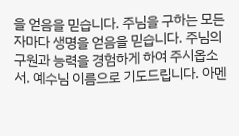을 얻음을 믿습니다. 주님을 구하는 모든 자마다 생명을 얻음을 믿습니다. 주님의 구원과 능력을 경험하게 하여 주시옵소서. 예수님 이름으로 기도드립니다. 아멘